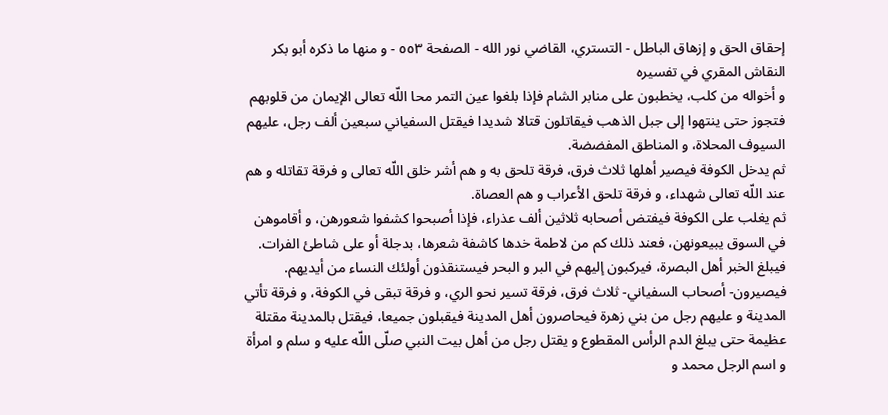إحقاق الحق و إزهاق الباطل - التستري، القاضي نور الله - الصفحة ٥٥٣ - و منها ما ذكره أبو بكر النقاش المقري في تفسيره
و أخواله من كلب، يخطبون على منابر الشام فإذا بلغوا عين التمر محا اللّه تعالى الإيمان من قلوبهم فتجوز حتى ينتهوا إلى جبل الذهب فيقاتلون قتالا شديدا فيقتل السفياني سبعين ألف رجل، عليهم السيوف المحلاة، و المناطق المفضضة.
ثم يدخل الكوفة فيصير أهلها ثلاث فرق، فرقة تلحق به و هم أشر خلق اللّه تعالى و فرقة تقاتله و هم عند اللّه تعالى شهداء، و فرقة تلحق الأعراب و هم العصاة.
ثم يغلب على الكوفة فيفتض أصحابه ثلاثين ألف عذراء، فإذا أصبحوا كشفوا شعورهن، و أقاموهن في السوق يبيعونهن، فعند ذلك كم من لاطمة خدها كاشفة شعرها، بدجلة أو على شاطئ الفرات.
فيبلغ الخبر أهل البصرة، فيركبون إليهم في البر و البحر فيستنقذون أولئك النساء من أيديهم.
فيصيرون- أصحاب السفياني- ثلاث فرق، فرقة تسير نحو الري، و فرقة تبقى في الكوفة، و فرقة تأتي المدينة و عليهم رجل من بني زهرة فيحاصرون أهل المدينة فيقبلون جميعا، فيقتل بالمدينة مقتلة عظيمة حتى يبلغ الدم الرأس المقطوع و يقتل رجل من أهل بيت النبي صلّى اللّه عليه و سلم و امرأة و اسم الرجل محمد و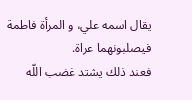يقال اسمه علي، و المرأة فاطمة فيصلبونهما عراة.
فعند ذلك يشتد غضب اللّه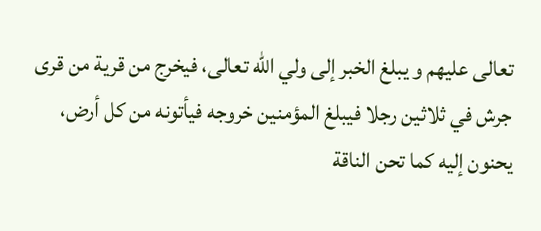تعالى عليهم و يبلغ الخبر إلى ولي اللّه تعالى، فيخرج من قرية من قرى جرش في ثلاثين رجلا فيبلغ المؤمنين خروجه فيأتونه من كل أرض، يحنون إليه كما تحن الناقة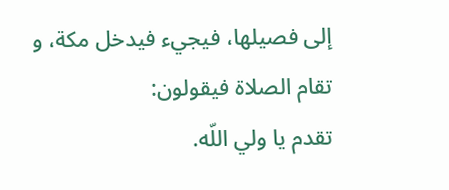إلى فصيلها، فيجيء فيدخل مكة، و تقام الصلاة فيقولون:
تقدم يا ولي اللّه.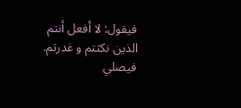فيقول: لا أفعل أنتم الذين نكثتم و غدرتم.
فيصلي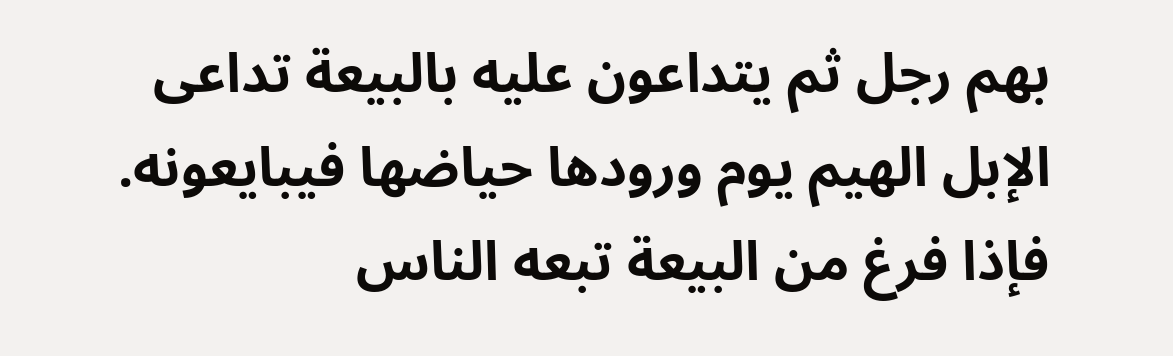بهم رجل ثم يتداعون عليه بالبيعة تداعى الإبل الهيم يوم ورودها حياضها فيبايعونه.
فإذا فرغ من البيعة تبعه الناس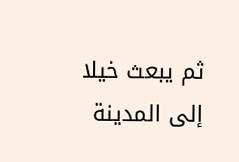ثم يبعث خيلا إلى المدينة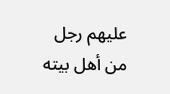عليهم رجل من أهل بيته